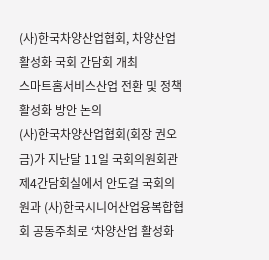(사)한국차양산업협회, 차양산업 활성화 국회 간담회 개최
스마트홈서비스산업 전환 및 정책 활성화 방안 논의
(사)한국차양산업협회(회장 권오금)가 지난달 11일 국회의원회관 제4간담회실에서 안도걸 국회의원과 (사)한국시니어산업융복합협회 공동주최로 ‘차양산업 활성화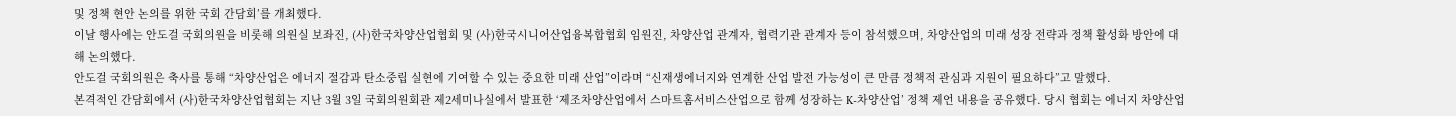및 정책 현안 논의를 위한 국회 간담회’를 개최했다.
이날 행사에는 안도걸 국회의원을 비롯해 의원실 보좌진, (사)한국차양산업협회 및 (사)한국시니어산업융복합협회 임원진, 차양산업 관계자, 협력기관 관계자 등이 참석했으며, 차양산업의 미래 성장 전략과 정책 활성화 방안에 대해 논의했다.
안도걸 국회의원은 축사를 통해 “차양산업은 에너지 절감과 탄소중립 실현에 기여할 수 있는 중요한 미래 산업”이라며 “신재생에너지와 연계한 산업 발전 가능성이 큰 만큼 정책적 관심과 지원이 필요하다”고 말했다.
본격적인 간담회에서 (사)한국차양산업협회는 지난 3월 3일 국회의원회관 제2세미나실에서 발표한 ‘제조차양산업에서 스마트홈서비스산업으로 함께 성장하는 K-차양산업’ 정책 제언 내용을 공유했다. 당시 협회는 에너지 차양산업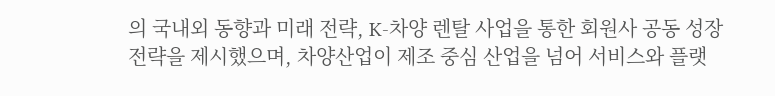의 국내외 동향과 미래 전략, K-차양 렌탈 사업을 통한 회원사 공동 성장 전략을 제시했으며, 차양산업이 제조 중심 산업을 넘어 서비스와 플랫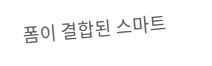폼이 결합된 스마트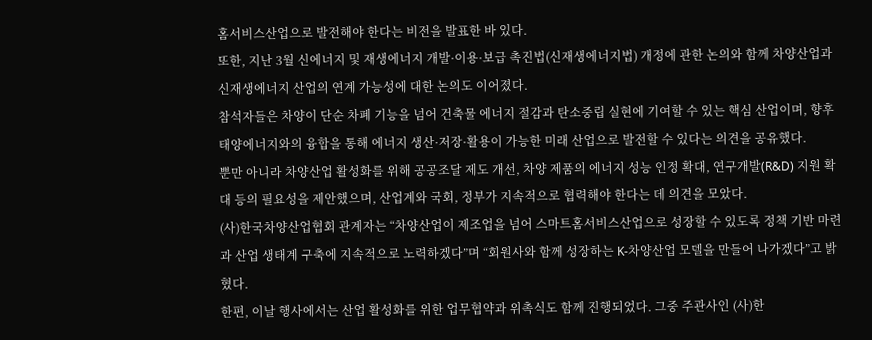홈서비스산업으로 발전해야 한다는 비전을 발표한 바 있다.
또한, 지난 3월 신에너지 및 재생에너지 개발·이용·보급 촉진법(신재생에너지법) 개정에 관한 논의와 함께 차양산업과 신재생에너지 산업의 연계 가능성에 대한 논의도 이어졌다.
참석자들은 차양이 단순 차폐 기능을 넘어 건축물 에너지 절감과 탄소중립 실현에 기여할 수 있는 핵심 산업이며, 향후 태양에너지와의 융합을 통해 에너지 생산·저장·활용이 가능한 미래 산업으로 발전할 수 있다는 의견을 공유했다.
뿐만 아니라 차양산업 활성화를 위해 공공조달 제도 개선, 차양 제품의 에너지 성능 인정 확대, 연구개발(R&D) 지원 확대 등의 필요성을 제안했으며, 산업계와 국회, 정부가 지속적으로 협력해야 한다는 데 의견을 모았다.
(사)한국차양산업협회 관계자는 “차양산업이 제조업을 넘어 스마트홈서비스산업으로 성장할 수 있도록 정책 기반 마련과 산업 생태계 구축에 지속적으로 노력하겠다”며 “회원사와 함께 성장하는 K-차양산업 모델을 만들어 나가겠다”고 밝혔다.
한편, 이날 행사에서는 산업 활성화를 위한 업무협약과 위촉식도 함께 진행되었다. 그중 주관사인 (사)한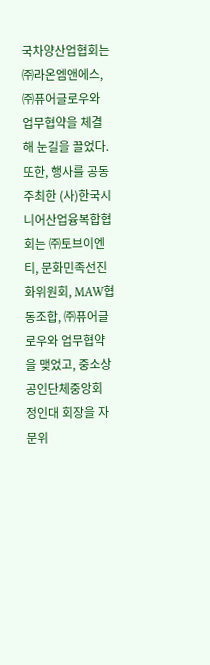국차양산업협회는 ㈜라온엠앤에스, ㈜퓨어글로우와 업무협약을 체결해 눈길을 끌었다. 또한, 행사를 공동주최한 (사)한국시니어산업융복합협회는 ㈜토브이엔티, 문화민족선진화위원회, MAW협동조합, ㈜퓨어글로우와 업무협약을 맺었고, 중소상공인단체중앙회 정인대 회장을 자문위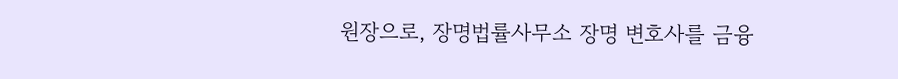원장으로, 장명법률사무소 장명 변호사를 금융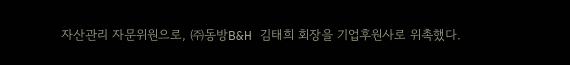자산관리 자문위원으로, ㈜동방B&H 김태희 회장을 기업후원사로 위촉했다.